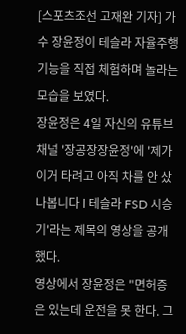[스포츠조선 고재완 기자] 가수 장윤정이 테슬라 자율주행 기능을 직접 체험하며 놀라는 모습을 보였다.
장윤정은 4일 자신의 유튜브 채널 '장공장장윤정'에 '제가 이거 타려고 아직 차를 안 샀나봅니다 l 테슬라 FSD 시승기'라는 제목의 영상을 공개했다.
영상에서 장윤정은 "면허증은 있는데 운전을 못 한다. 그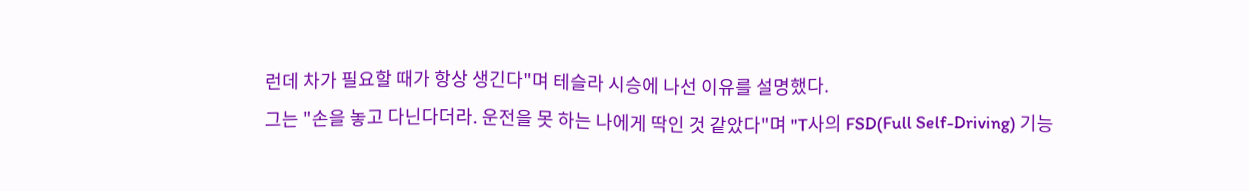런데 차가 필요할 때가 항상 생긴다"며 테슬라 시승에 나선 이유를 설명했다.
그는 "손을 놓고 다닌다더라. 운전을 못 하는 나에게 딱인 것 같았다"며 "T사의 FSD(Full Self-Driving) 기능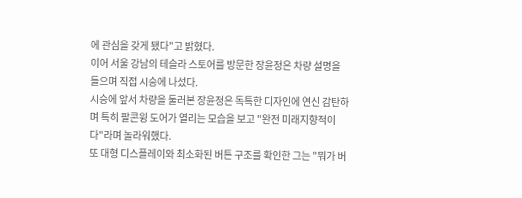에 관심을 갖게 됐다"고 밝혔다.
이어 서울 강남의 테슬라 스토어를 방문한 장윤정은 차량 설명을 들으며 직접 시승에 나섰다.
시승에 앞서 차량을 둘러본 장윤정은 독특한 디자인에 연신 감탄하며 특히 팔콘윙 도어가 열리는 모습을 보고 "완전 미래지향적이다"라며 놀라워했다.
또 대형 디스플레이와 최소화된 버튼 구조를 확인한 그는 "뭐가 버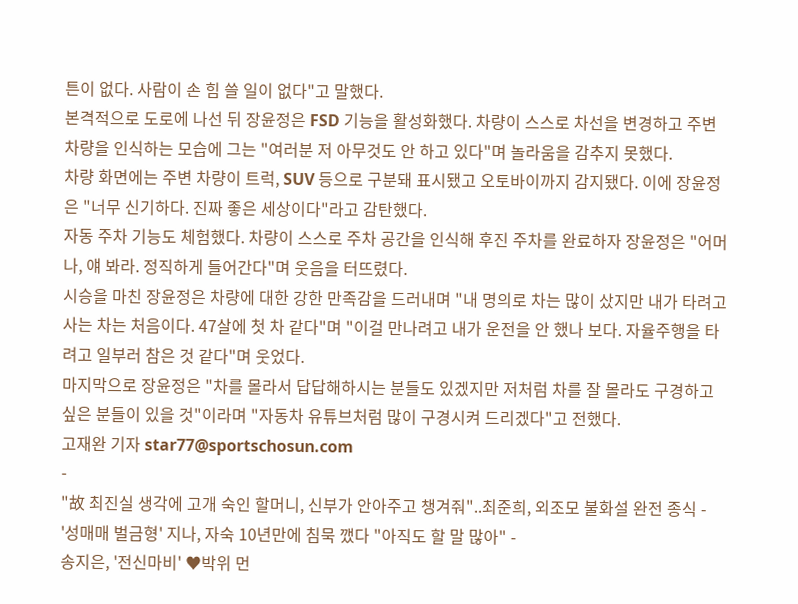튼이 없다. 사람이 손 힘 쓸 일이 없다"고 말했다.
본격적으로 도로에 나선 뒤 장윤정은 FSD 기능을 활성화했다. 차량이 스스로 차선을 변경하고 주변 차량을 인식하는 모습에 그는 "여러분 저 아무것도 안 하고 있다"며 놀라움을 감추지 못했다.
차량 화면에는 주변 차량이 트럭, SUV 등으로 구분돼 표시됐고 오토바이까지 감지됐다. 이에 장윤정은 "너무 신기하다. 진짜 좋은 세상이다"라고 감탄했다.
자동 주차 기능도 체험했다. 차량이 스스로 주차 공간을 인식해 후진 주차를 완료하자 장윤정은 "어머나, 얘 봐라. 정직하게 들어간다"며 웃음을 터뜨렸다.
시승을 마친 장윤정은 차량에 대한 강한 만족감을 드러내며 "내 명의로 차는 많이 샀지만 내가 타려고 사는 차는 처음이다. 47살에 첫 차 같다"며 "이걸 만나려고 내가 운전을 안 했나 보다. 자율주행을 타려고 일부러 참은 것 같다"며 웃었다.
마지막으로 장윤정은 "차를 몰라서 답답해하시는 분들도 있겠지만 저처럼 차를 잘 몰라도 구경하고 싶은 분들이 있을 것"이라며 "자동차 유튜브처럼 많이 구경시켜 드리겠다"고 전했다.
고재완 기자 star77@sportschosun.com
-
"故 최진실 생각에 고개 숙인 할머니, 신부가 안아주고 챙겨줘"..최준희, 외조모 불화설 완전 종식 -
'성매매 벌금형' 지나, 자숙 10년만에 침묵 깼다 "아직도 할 말 많아" -
송지은, '전신마비' ♥박위 먼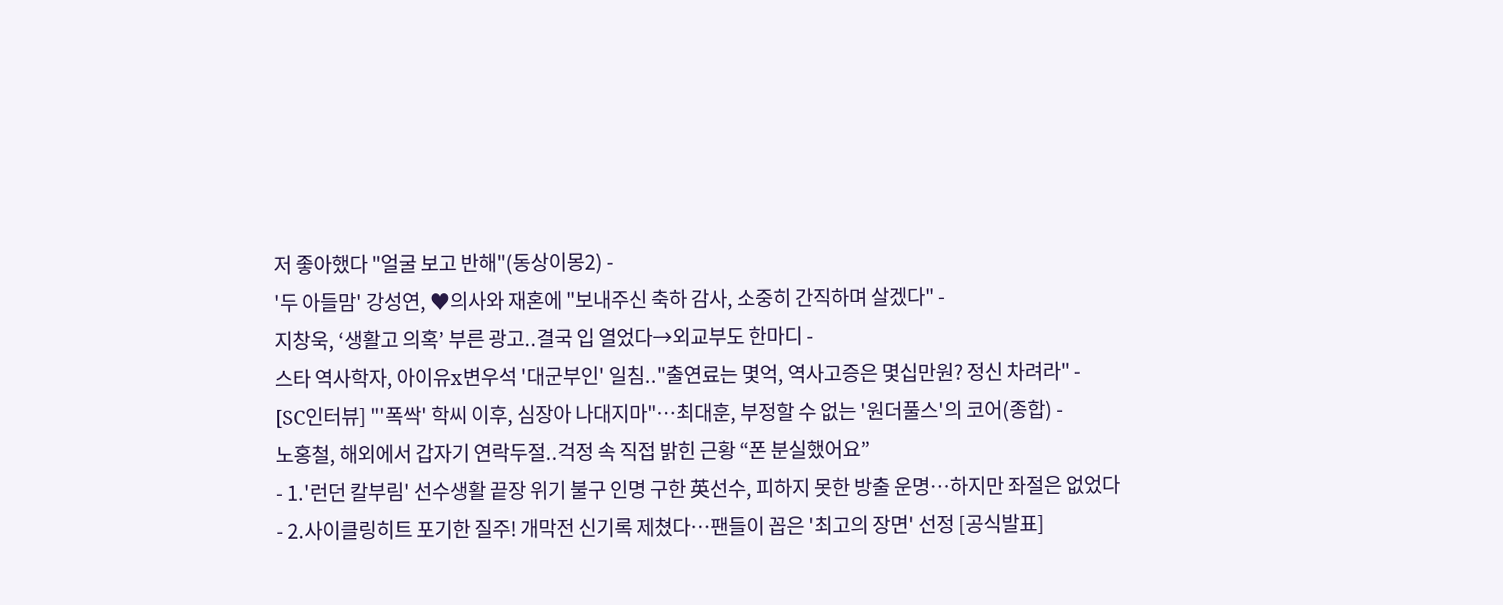저 좋아했다 "얼굴 보고 반해"(동상이몽2) -
'두 아들맘' 강성연, ♥의사와 재혼에 "보내주신 축하 감사, 소중히 간직하며 살겠다" -
지창욱, ‘생활고 의혹’ 부른 광고..결국 입 열었다→외교부도 한마디 -
스타 역사학자, 아이유x변우석 '대군부인' 일침.."출연료는 몇억, 역사고증은 몇십만원? 정신 차려라" -
[SC인터뷰] "'폭싹' 학씨 이후, 심장아 나대지마"…최대훈, 부정할 수 없는 '원더풀스'의 코어(종합) -
노홍철, 해외에서 갑자기 연락두절..걱정 속 직접 밝힌 근황 “폰 분실했어요”
- 1.'런던 칼부림' 선수생활 끝장 위기 불구 인명 구한 英선수, 피하지 못한 방출 운명…하지만 좌절은 없었다
- 2.사이클링히트 포기한 질주! 개막전 신기록 제쳤다…팬들이 꼽은 '최고의 장면' 선정 [공식발표]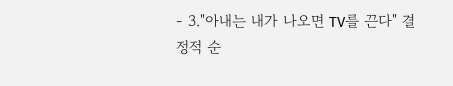- 3."아내는 내가 나오면 TV를 끈다" 결정적 순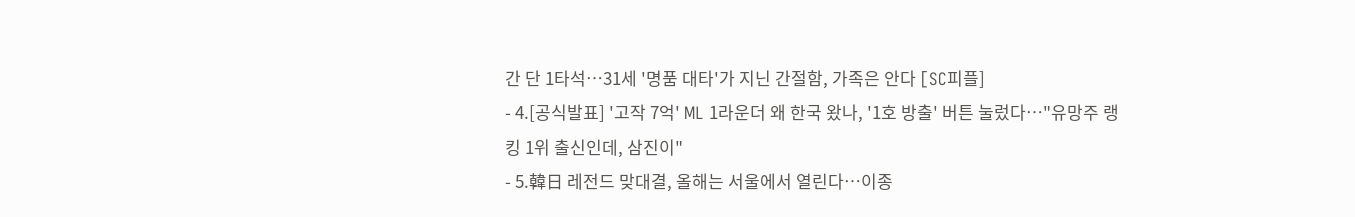간 단 1타석…31세 '명품 대타'가 지닌 간절함, 가족은 안다 [SC피플]
- 4.[공식발표] '고작 7억' ML 1라운더 왜 한국 왔나, '1호 방출' 버튼 눌렀다…"유망주 랭킹 1위 출신인데, 삼진이"
- 5.韓日 레전드 맞대결, 올해는 서울에서 열린다…이종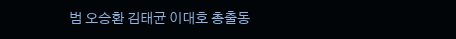범 오승환 김태균 이대호 총출동